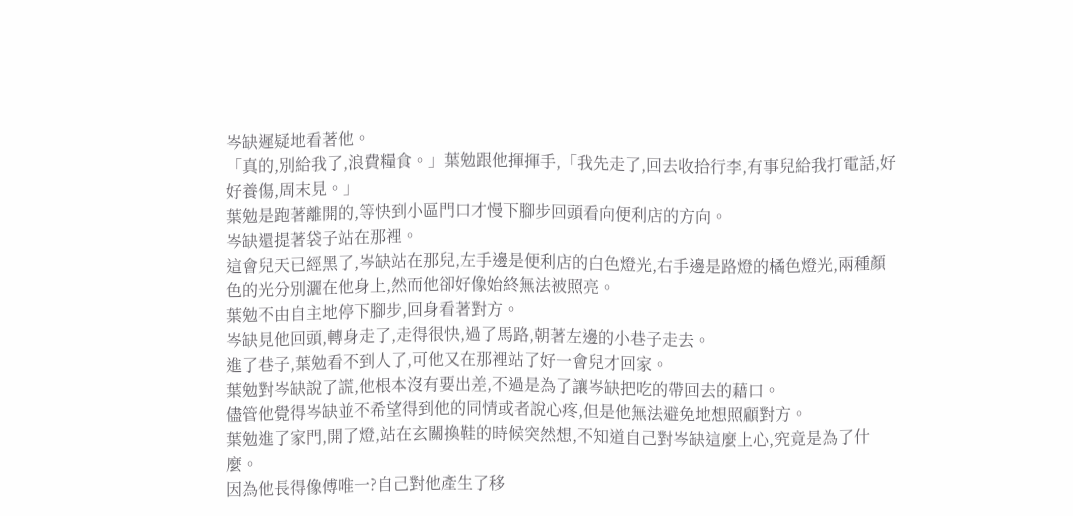岑缺遲疑地看著他。
「真的,別給我了,浪費糧食。」葉勉跟他揮揮手,「我先走了,回去收拾行李,有事兒給我打電話,好好養傷,周末見。」
葉勉是跑著離開的,等快到小區門口才慢下腳步回頭看向便利店的方向。
岑缺還提著袋子站在那裡。
這會兒天已經黑了,岑缺站在那兒,左手邊是便利店的白色燈光,右手邊是路燈的橘色燈光,兩種顏色的光分別灑在他身上,然而他卻好像始終無法被照亮。
葉勉不由自主地停下腳步,回身看著對方。
岑缺見他回頭,轉身走了,走得很快,過了馬路,朝著左邊的小巷子走去。
進了巷子,葉勉看不到人了,可他又在那裡站了好一會兒才回家。
葉勉對岑缺說了謊,他根本沒有要出差,不過是為了讓岑缺把吃的帶回去的藉口。
儘管他覺得岑缺並不希望得到他的同情或者說心疼,但是他無法避免地想照顧對方。
葉勉進了家門,開了燈,站在玄關換鞋的時候突然想,不知道自己對岑缺這麼上心,究竟是為了什麼。
因為他長得像傅唯一?自己對他產生了移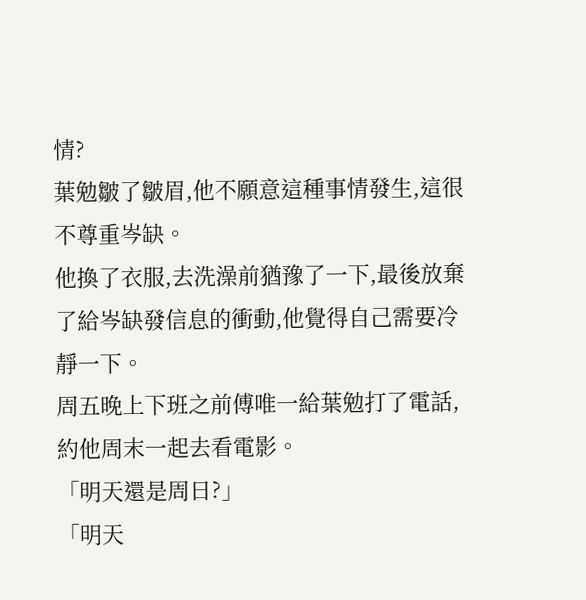情?
葉勉皺了皺眉,他不願意這種事情發生,這很不尊重岑缺。
他換了衣服,去洗澡前猶豫了一下,最後放棄了給岑缺發信息的衝動,他覺得自己需要冷靜一下。
周五晚上下班之前傅唯一給葉勉打了電話,約他周末一起去看電影。
「明天還是周日?」
「明天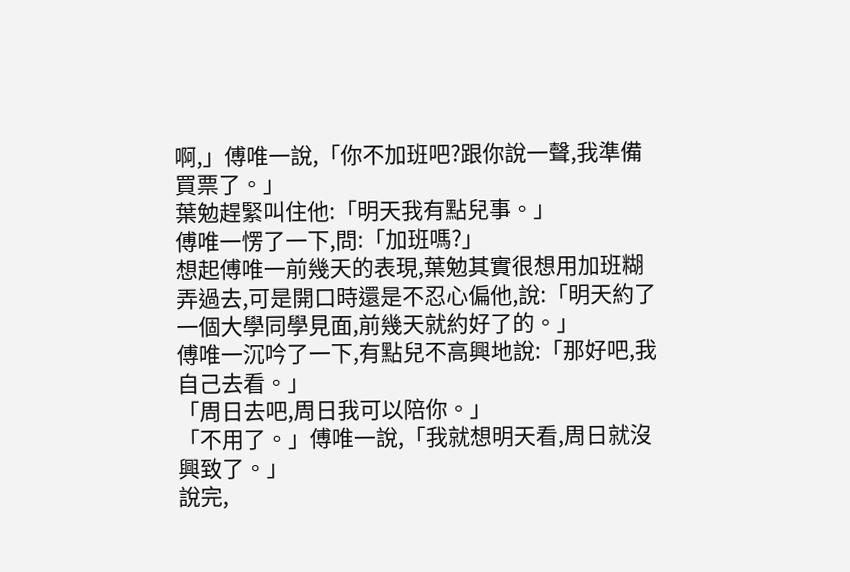啊,」傅唯一說,「你不加班吧?跟你說一聲,我準備買票了。」
葉勉趕緊叫住他:「明天我有點兒事。」
傅唯一愣了一下,問:「加班嗎?」
想起傅唯一前幾天的表現,葉勉其實很想用加班糊弄過去,可是開口時還是不忍心偏他,說:「明天約了一個大學同學見面,前幾天就約好了的。」
傅唯一沉吟了一下,有點兒不高興地說:「那好吧,我自己去看。」
「周日去吧,周日我可以陪你。」
「不用了。」傅唯一說,「我就想明天看,周日就沒興致了。」
說完,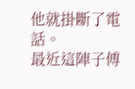他就掛斷了電話。
最近這陣子傅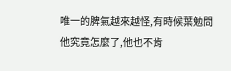唯一的脾氣越來越怪,有時候葉勉問他究竟怎麼了,他也不肯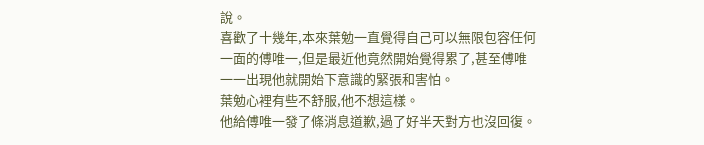說。
喜歡了十幾年,本來葉勉一直覺得自己可以無限包容任何一面的傅唯一,但是最近他竟然開始覺得累了,甚至傅唯一一出現他就開始下意識的緊張和害怕。
葉勉心裡有些不舒服,他不想這樣。
他給傅唯一發了條消息道歉,過了好半天對方也沒回復。